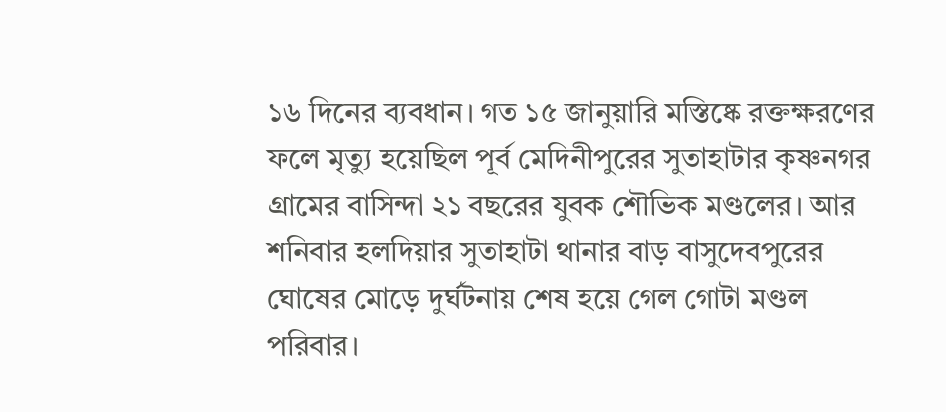১৬ দিনের ব্যবধান। গত ১৫ জানুয়ারি মস্তিষ্কে রক্তক্ষরণের ফলে মৃত্যু হয়েছিল পূর্ব মেদিনীপুরের সুতাহাটার কৃষ্ণনগর গ্রামের বাসিন্দা ২১ বছরের যুবক শৌভিক মণ্ডলের। আর শনিবার হলদিয়ার সুতাহাটা থানার বাড় বাসুদেবপুরের ঘোষের মোড়ে দুর্ঘটনায় শেষ হয়ে গেল গোটা মণ্ডল পরিবার।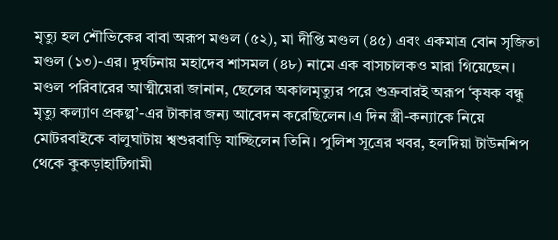মৃত্যু হল শৌভিকের বাবা অরূপ মণ্ডল (৫২), মা দীপ্তি মণ্ডল (৪৫) এবং একমাত্র বোন সৃজিতা মণ্ডল (১৩)-এর। দুর্ঘটনায় মহাদেব শাসমল (৪৮) নামে এক বাসচালকও মারা গিয়েছেন।
মণ্ডল পরিবারের আত্মীয়েরা জানান, ছেলের অকালমৃত্যুর পরে শুক্রবারই অরূপ ‘কৃষক বন্ধু মৃত্যু কল্যাণ প্রকল্প’-এর টাকার জন্য আবেদন করেছিলেন।এ দিন স্ত্রী-কন্যাকে নিয়ে মোটরবাইকে বালুঘাটায় শ্বশুরবাড়ি যাচ্ছিলেন তিনি। পুলিশ সূত্রের খবর, হলদিয়া টাউনশিপ থেকে কুকড়াহাটিগামী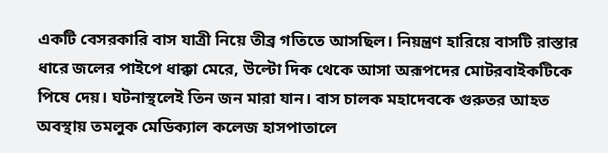একটি বেসরকারি বাস যাত্রী নিয়ে তীব্র গতিতে আসছিল। নিয়ন্ত্রণ হারিয়ে বাসটি রাস্তার ধারে জলের পাইপে ধাক্কা মেরে, উল্টো দিক থেকে আসা অরূপদের মোটরবাইকটিকে পিষে দেয়। ঘটনাস্থলেই তিন জন মারা যান। বাস চালক মহাদেবকে গুরুতর আহত অবস্থায় তমলুক মেডিক্যাল কলেজ হাসপাতালে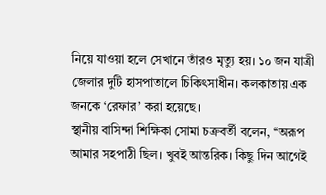নিয়ে যাওয়া হলে সেখানে তাঁরও মৃত্যু হয়। ১০ জন যাত্রী জেলার দুটি হাসপাতালে চিকিৎসাধীন। কলকাতায় এক জনকে ‘রেফার’ করা হয়েছে।
স্থানীয় বাসিন্দা শিক্ষিকা সোমা চক্রবর্তী বলেন, ‘‘অরূপ আমার সহপাঠী ছিল। খুবই আন্তরিক। কিছু দিন আগেই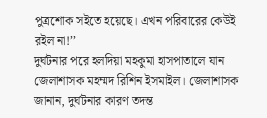পুত্রশোক সইতে হয়েছে। এখন পরিবারের কেউই রইল না!’’
দুর্ঘটনার পরে হলদিয়া মহকুমা হাসপাতালে যান জেলাশাসক মহম্মদ রিশিন ইসমাইল। জেলাশাসক জানান, দুর্ঘটনার কারণ তদন্ত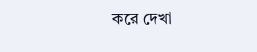করে দেখা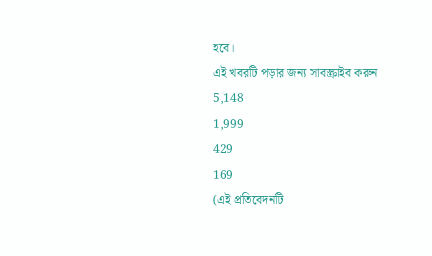হবে।
এই খবরটি পড়ার জন্য সাবস্ক্রাইব করুন
5,148
1,999
429
169
(এই প্রতিবেদনটি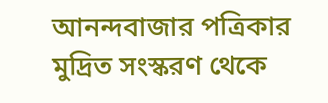আনন্দবাজার পত্রিকার মুদ্রিত সংস্করণ থেকে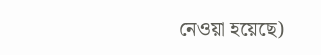নেওয়া হয়েছে)